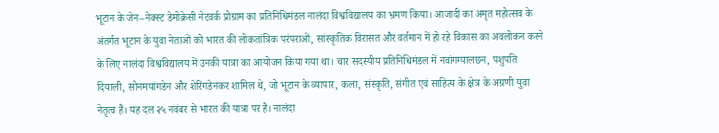भूटान के जेन–नेक्स्ट डेमोक्रेसी नेटवर्क प्रोग्राम का प्रतिनिधिमंडल नालंदा विश्वविद्यालय का भ्रमण किया। आजादी का अमृत महोत्सव के अंतर्गत भूटान के युवा नेताओं को भारत की लोकतांत्रिक परंपराओं‚ सांस्कृतिक विरासत और वर्तमान में हो रहे विकास का अवलोकन करने के लिए नालंदा विश्वविद्यालय में उनकी यात्रा का आयोजन किया गया था। चार सदस्यीय प्रतिनिधिमंडल में नवांगग्यालछन‚ पशुपति दियाली‚ सोनमयांगडेन और शेरिंगडेनकर शामिल थे‚ जो भूटान के व्यापार‚ कला‚ संस्कृति‚ संगीत एवं साहित्य के क्षेत्र के अग्रणी युवा नेतृत्व हैं। यह दल २५ नवंबर से भारत की यात्रा पर है। नालंदा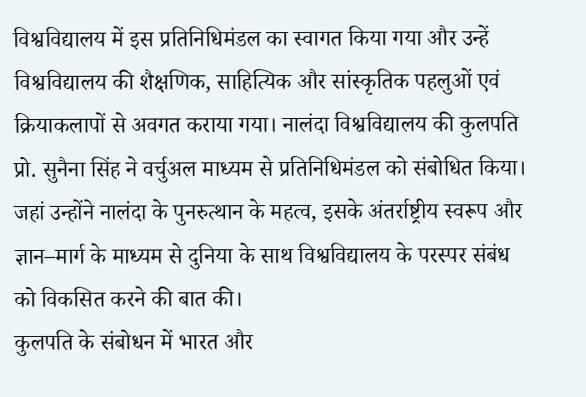विश्वविद्यालय में इस प्रतिनिधिमंडल का स्वागत किया गया और उन्हें विश्वविद्यालय की शैक्षणिक‚ साहित्यिक और सांस्कृतिक पहलुओं एवं क्रियाकलापों से अवगत कराया गया। नालंदा विश्वविद्यालय की कुलपति प्रो. सुनैना सिंह ने वर्चुअल माध्यम से प्रतिनिधिमंडल को संबोधित किया। जहां उन्होंने नालंदा के पुनरुत्थान के महत्व‚ इसके अंतर्राष्ट्रीय स्वरूप और ज्ञान–मार्ग के माध्यम से दुनिया के साथ विश्वविद्यालय के परस्पर संबंध को विकसित करने की बात की।
कुलपति के संबोधन में भारत और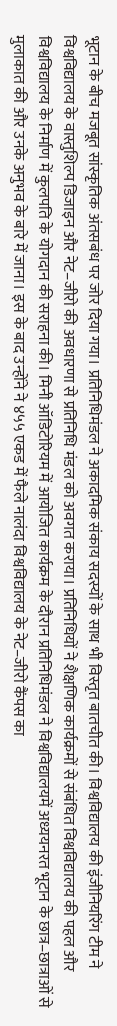भूटान के बीच मजबूत सांस्कृतिक अंतसबंध पर जोर दिया गया। प्रतिनिधिमंडल ने अकादमिक संकाय सदस्यों के साथ भी विस्तृत बातचीत की। विश्वविद्यालय की इंजीनियरिंग टीम ने विश्वविद्यालय के वास्तुशिल्प डिजाइन और नेट–जीरो की अवधारणा से प्रतिनिधि मंडल को अवगत कराया। प्रतिनिधियों ने शैक्षणिक कार्यक्रमों से संबंधित विश्वविद्यालय की पहल और विश्वविद्यालय के निर्माण में कुलपति के योगदान की सराहना की। मिनी ऑडिटोरियम में आयोजित कार्यक्रम के दौरान प्रतिनिधिमंडल ने विश्वविद्यालयमें अध्ययनरत भूटान के छात्र–छात्राओं से मुलाकात की और उनके अनुभव के बारे में जाना। इस के बाद उन्होंने ने ४५५ एकड में फैले नालंदा विश्वविद्यालय के नेट–जीरो कैंपस का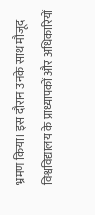भ्रमण किया। इस दौरान उनके साथ मौजूद विश्वविद्यालय के प्राध्यापकों और अधिकारियों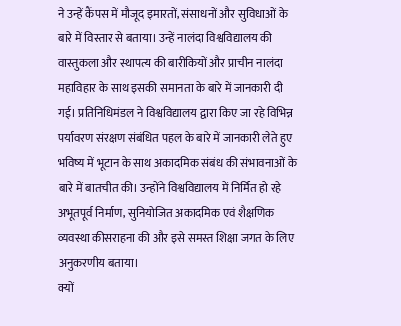ने उन्हें कैंपस में मौजूद इमारतों‚ संसाधनों और सुविधाओं के बारे में विस्तार से बताया। उन्हें नालंदा विश्वविद्यालय की वास्तुकला और स्थापत्य की बारीकियों और प्राचीन नालंदा महाविहार के साथ इसकी समानता के बारे में जानकारी दी गई। प्रतिनिधिमंडल ने विश्वविद्यालय द्वारा किए जा रहे विभिन्न पर्यावरण संरक्षण संबंधित पहल के बारे में जानकारी लेते हुए भविष्य में भूटान के साथ अकादमिक संबंध की संभावनाओं के बारे में बातचीत की। उन्होंने विश्वविद्यालय में निर्मित हो रहे अभूतपूर्व निर्माण‚ सुनियोजित अकादमिक एवं शैक्षणिक व्यवस्था कीसराहना की और इसे समस्त शिक्षा जगत के लिए अनुकरणीय बताया।
क्यों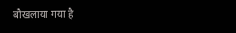बौखलाया गया है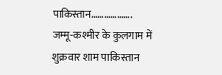पाकिस्तान……………….
जम्मू-कश्मीर के कुलगाम में शुक्रवार शाम पाकिस्तान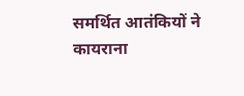समर्थित आतंकियों ने कायराना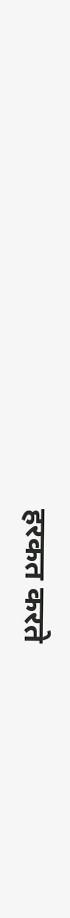हरकत करते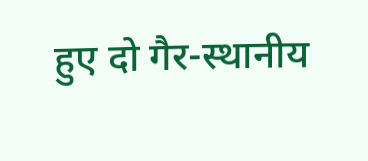हुए दो गैर-स्थानीय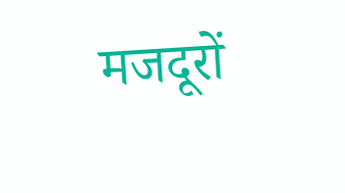मजदूरों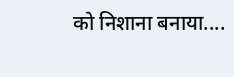को निशाना बनाया....